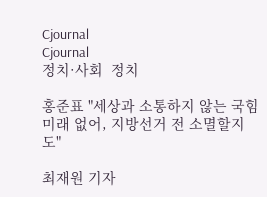Cjournal
Cjournal
정치·사회  정치

홍준표 "세상과 소통하지 않는 국힘 미래 없어, 지방선거 전 소멸할지도"

최재원 기자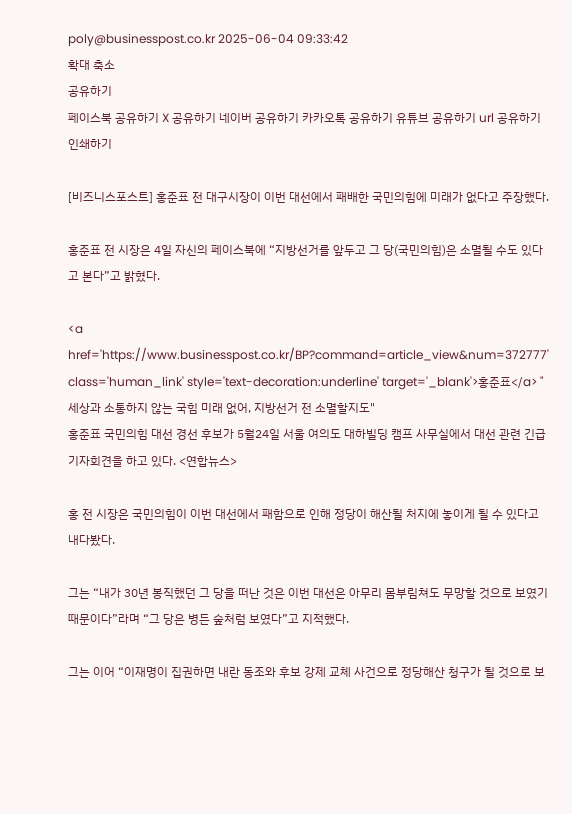poly@businesspost.co.kr 2025-06-04 09:33:42
확대 축소
공유하기
페이스북 공유하기 X 공유하기 네이버 공유하기 카카오톡 공유하기 유튜브 공유하기 url 공유하기 인쇄하기

[비즈니스포스트] 홍준표 전 대구시장이 이번 대선에서 패배한 국민의힘에 미래가 없다고 주장했다.

홍준표 전 시장은 4일 자신의 페이스북에 “지방선거를 앞두고 그 당(국민의힘)은 소멸될 수도 있다고 본다”고 밝혔다.

<a href='https://www.businesspost.co.kr/BP?command=article_view&num=372777' class='human_link' style='text-decoration:underline' target='_blank'>홍준표</a> "세상과 소통하지 않는 국힘 미래 없어, 지방선거 전 소멸할지도"
홍준표 국민의힘 대선 경선 후보가 5월24일 서울 여의도 대하빌딩 캠프 사무실에서 대선 관련 긴급 기자회견을 하고 있다. <연합뉴스>

홍 전 시장은 국민의힘이 이번 대선에서 패함으로 인해 정당이 해산될 처지에 놓이게 될 수 있다고 내다봤다.

그는 “내가 30년 봉직했던 그 당을 떠난 것은 이번 대선은 아무리 몸부림쳐도 무망할 것으로 보였기 때문이다”라며 “그 당은 병든 숲처럼 보였다”고 지적했다.

그는 이어 “이재명이 집권하면 내란 동조와 후보 강제 교체 사건으로 정당해산 청구가 될 것으로 보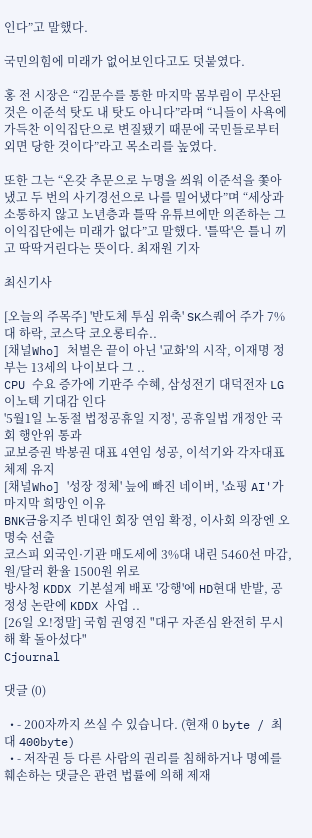인다”고 말했다.

국민의힘에 미래가 없어보인다고도 덧붙였다.

홍 전 시장은 “김문수를 통한 마지막 몸부림이 무산된 것은 이준석 탓도 내 탓도 아니다”라며 “니들이 사욕에 가득찬 이익집단으로 변질됐기 때문에 국민들로부터 외면 당한 것이다”라고 목소리를 높였다.

또한 그는 “온갖 추문으로 누명을 씌워 이준석을 쫓아냈고 두 번의 사기경선으로 나를 밀어냈다”며 “세상과 소통하지 않고 노년층과 틀딱 유튜브에만 의존하는 그 이익집단에는 미래가 없다”고 말했다. '틀딱'은 틀니 끼고 딱딱거린다는 뜻이다. 최재원 기자

최신기사

[오늘의 주목주] '반도체 투심 위축' SK스퀘어 주가 7%대 하락, 코스닥 코오롱티슈..
[채널Who] 처벌은 끝이 아닌 '교화'의 시작, 이재명 정부는 13세의 나이보다 그 ..
CPU 수요 증가에 기판주 수혜, 삼성전기 대덕전자 LG이노텍 기대감 인다
'5월1일 노동절 법정공휴일 지정', 공휴일법 개정안 국회 행안위 통과
교보증권 박봉권 대표 4연임 성공, 이석기와 각자대표체제 유지
[채널Who] '성장 정체' 늪에 빠진 네이버, '쇼핑 AI'가 마지막 희망인 이유
BNK금융지주 빈대인 회장 연임 확정, 이사회 의장엔 오명숙 선출
코스피 외국인·기관 매도세에 3%대 내린 5460선 마감, 원/달러 환율 1500원 위로
방사청 KDDX 기본설계 배포 '강행'에 HD현대 반발, 공정성 논란에 KDDX 사업 ..
[26일 오!정말] 국힘 권영진 "대구 자존심 완전히 무시해 확 돌아섰다"
Cjournal

댓글 (0)

  • - 200자까지 쓰실 수 있습니다. (현재 0 byte / 최대 400byte)
  • - 저작권 등 다른 사람의 권리를 침해하거나 명예를 훼손하는 댓글은 관련 법률에 의해 제재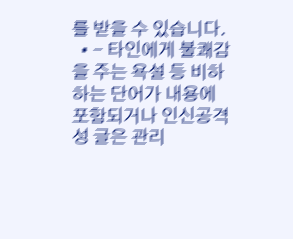를 받을 수 있습니다.
  • - 타인에게 불쾌감을 주는 욕설 등 비하하는 단어가 내용에 포함되거나 인신공격성 글은 관리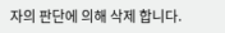자의 판단에 의해 삭제 합니다.